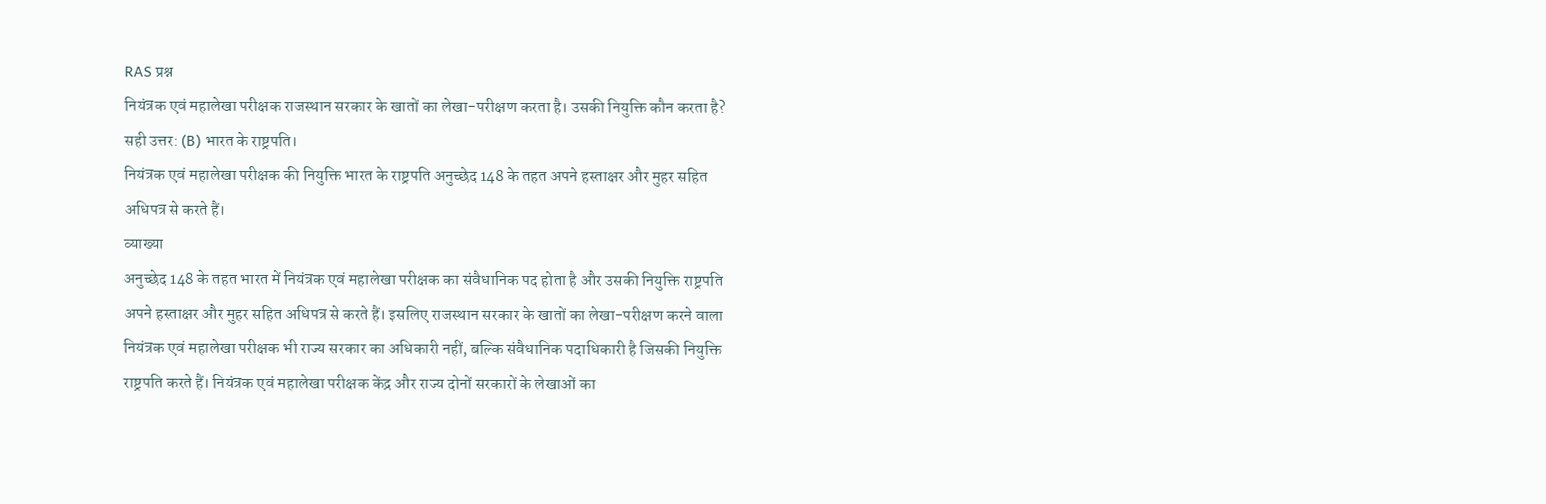RAS प्रश्न
नियंत्रक एवं महालेखा परीक्षक राजस्थान सरकार के खातों का लेखा-परीक्षण करता है। उसकी नियुक्ति कौन करता है?
सही उत्तर: (B) भारत के राष्ट्रपति।
नियंत्रक एवं महालेखा परीक्षक की नियुक्ति भारत के राष्ट्रपति अनुच्छेद 148 के तहत अपने हस्ताक्षर और मुहर सहित अधिपत्र से करते हैं।
व्याख्या
अनुच्छेद 148 के तहत भारत में नियंत्रक एवं महालेखा परीक्षक का संवैधानिक पद होता है और उसकी नियुक्ति राष्ट्रपति अपने हस्ताक्षर और मुहर सहित अधिपत्र से करते हैं। इसलिए राजस्थान सरकार के खातों का लेखा-परीक्षण करने वाला नियंत्रक एवं महालेखा परीक्षक भी राज्य सरकार का अधिकारी नहीं, बल्कि संवैधानिक पदाधिकारी है जिसकी नियुक्ति राष्ट्रपति करते हैं। नियंत्रक एवं महालेखा परीक्षक केंद्र और राज्य दोनों सरकारों के लेखाओं का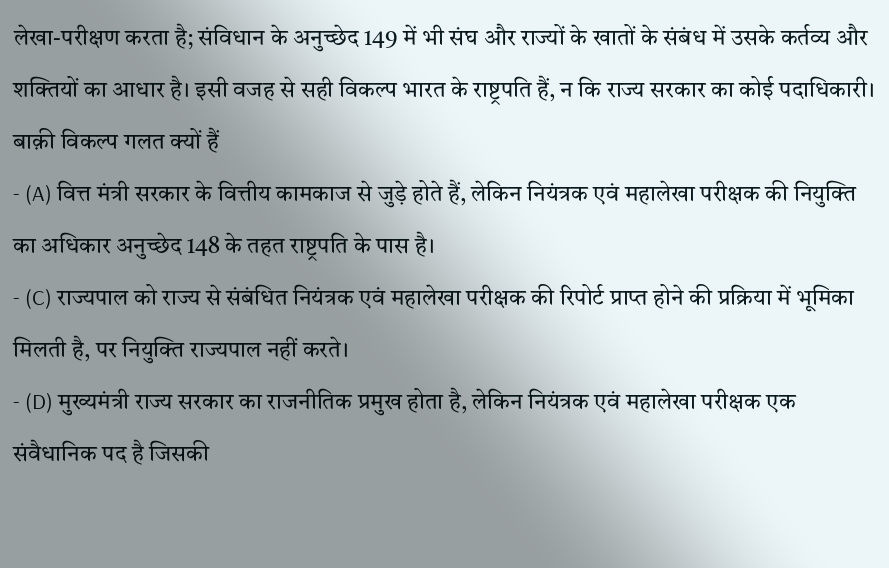लेखा-परीक्षण करता है; संविधान के अनुच्छेद 149 में भी संघ और राज्यों के खातों के संबंध में उसके कर्तव्य और शक्तियों का आधार है। इसी वजह से सही विकल्प भारत के राष्ट्रपति हैं, न कि राज्य सरकार का कोई पदाधिकारी।
बाक़ी विकल्प गलत क्यों हैं
- (A) वित्त मंत्री सरकार के वित्तीय कामकाज से जुड़े होते हैं, लेकिन नियंत्रक एवं महालेखा परीक्षक की नियुक्ति का अधिकार अनुच्छेद 148 के तहत राष्ट्रपति के पास है।
- (C) राज्यपाल को राज्य से संबंधित नियंत्रक एवं महालेखा परीक्षक की रिपोर्ट प्राप्त होने की प्रक्रिया में भूमिका मिलती है, पर नियुक्ति राज्यपाल नहीं करते।
- (D) मुख्यमंत्री राज्य सरकार का राजनीतिक प्रमुख होता है, लेकिन नियंत्रक एवं महालेखा परीक्षक एक संवैधानिक पद है जिसकी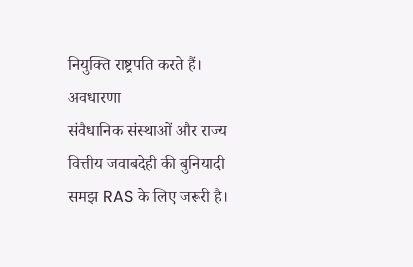नियुक्ति राष्ट्रपति करते हैं।
अवधारणा
संवैधानिक संस्थाओं और राज्य वित्तीय जवाबदेही की बुनियादी समझ RAS के लिए जरूरी है।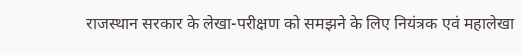राजस्थान सरकार के लेखा-परीक्षण को समझने के लिए नियंत्रक एवं महालेखा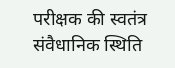परीक्षक की स्वतंत्र संवैधानिक स्थिति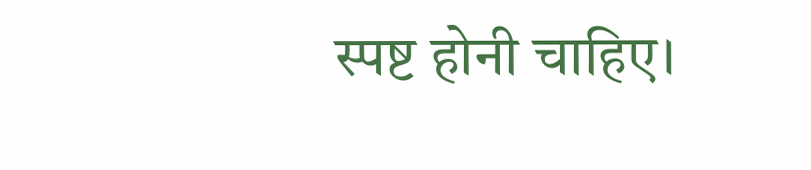स्पष्ट होनी चाहिए।